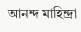আনন্দ মাহিন্দ্রা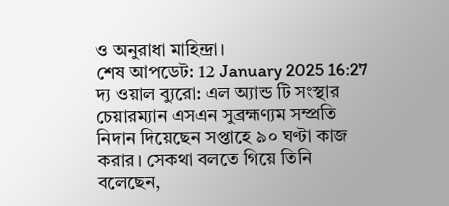ও অনুরাধা মাহিন্দ্রা।
শেষ আপডেট: 12 January 2025 16:27
দ্য ওয়াল ব্যুরো: এল অ্যান্ড টি সংস্থার চেয়ারম্যান এসএন সুব্রহ্মণ্যম সম্প্রতি নিদান দিয়েছেন সপ্তাহে ৯০ ঘণ্টা কাজ করার। সেকথা বলতে গিয়ে তিনি বলেছেন,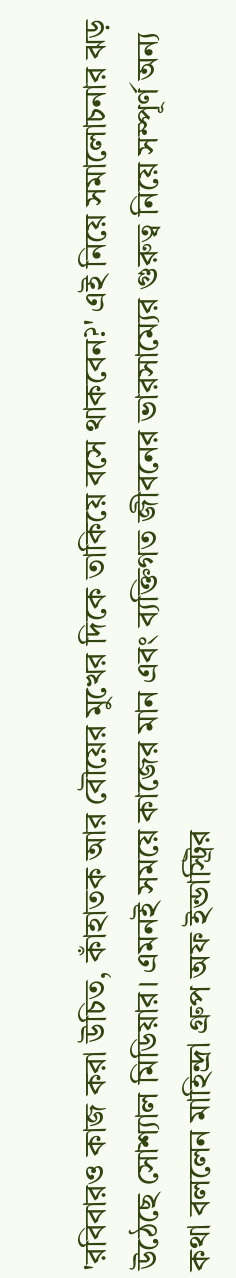'রবিবারও কাজ করা উচিত, কাঁহাতক আর বৌয়ের মুখের দিকে তাকিয়ে বসে থাকবেন?' এই নিয়ে সমালোচনার ঝড় উঠেছে সোশ্যাল মিডিয়ার। এমনই সময়ে কাজের মান এবং ব্যক্তিগত জীবনের ভারসাম্যের গুরুত্ব নিয়ে সম্পূর্ণ অন্য কথা বললেন মাহিন্দ্রা গ্রুপ অফ ইন্ডাস্ট্রির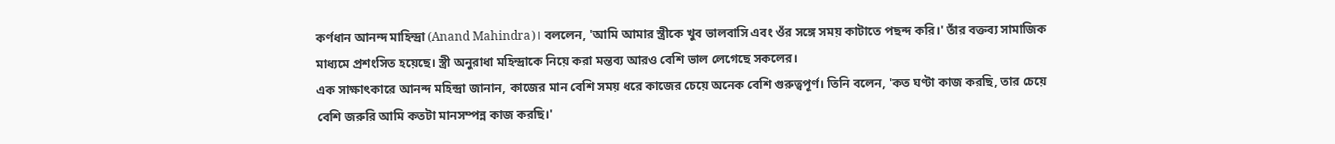কর্ণধান আনন্দ মাহিন্দ্রা (Anand Mahindra)। বললেন, 'আমি আমার স্ত্রীকে খুব ভালবাসি এবং ওঁর সঙ্গে সময় কাটাতে পছন্দ করি।' তাঁর বক্তব্য সামাজিক মাধ্যমে প্রশংসিত হয়েছে। স্ত্রী অনুরাধা মহিন্দ্রাকে নিয়ে করা মন্তব্য আরও বেশি ভাল লেগেছে সকলের।
এক সাক্ষাৎকারে আনন্দ মহিন্দ্রা জানান, কাজের মান বেশি সময় ধরে কাজের চেয়ে অনেক বেশি গুরুত্বপূর্ণ। তিনি বলেন, 'কত ঘণ্টা কাজ করছি, তার চেয়ে বেশি জরুরি আমি কতটা মানসম্পন্ন কাজ করছি।'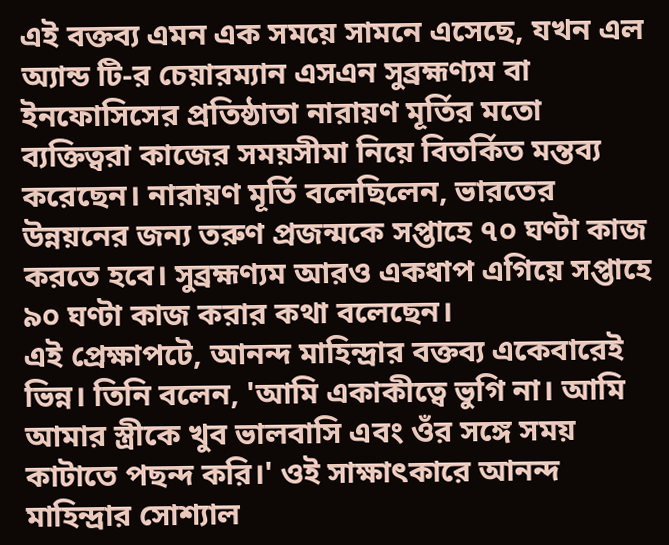এই বক্তব্য এমন এক সময়ে সামনে এসেছে, যখন এল অ্যান্ড টি-র চেয়ারম্যান এসএন সুব্রহ্মণ্যম বা ইনফোসিসের প্রতিষ্ঠাতা নারায়ণ মূর্তির মতো ব্যক্তিত্বরা কাজের সময়সীমা নিয়ে বিতর্কিত মন্তব্য করেছেন। নারায়ণ মূর্তি বলেছিলেন, ভারতের উন্নয়নের জন্য তরুণ প্রজন্মকে সপ্তাহে ৭০ ঘণ্টা কাজ করতে হবে। সুব্রহ্মণ্যম আরও একধাপ এগিয়ে সপ্তাহে ৯০ ঘণ্টা কাজ করার কথা বলেছেন।
এই প্রেক্ষাপটে, আনন্দ মাহিন্দ্রার বক্তব্য একেবারেই ভিন্ন। তিনি বলেন, 'আমি একাকীত্বে ভুগি না। আমি আমার স্ত্রীকে খুব ভালবাসি এবং ওঁর সঙ্গে সময় কাটাতে পছন্দ করি।' ওই সাক্ষাৎকারে আনন্দ মাহিন্দ্রার সোশ্যাল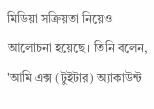মিডিয়া সক্রিয়তা নিয়েও আলোচনা হয়েছে। তিনি বলেন, 'আমি এক্স (টুইটার) অ্যাকাউন্ট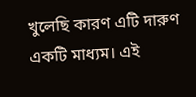খুলেছি কারণ এটি দারুণ একটি মাধ্যম। এই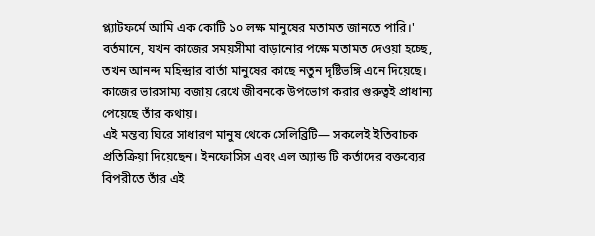প্ল্যাটফর্মে আমি এক কোটি ১০ লক্ষ মানুষের মতামত জানতে পারি।'
বর্তমানে, যখন কাজের সময়সীমা বাড়ানোর পক্ষে মতামত দেওয়া হচ্ছে, তখন আনন্দ মহিন্দ্রার বার্তা মানুষের কাছে নতুন দৃষ্টিভঙ্গি এনে দিয়েছে। কাজের ভারসাম্য বজায় রেখে জীবনকে উপভোগ করার গুরুত্বই প্রাধান্য পেয়েছে তাঁর কথায়।
এই মন্তব্য ঘিরে সাধারণ মানুষ থেকে সেলিব্রিটি— সকলেই ইতিবাচক প্রতিক্রিয়া দিয়েছেন। ইনফোসিস এবং এল অ্যান্ড টি কর্তাদের বক্তব্যের বিপরীতে তাঁর এই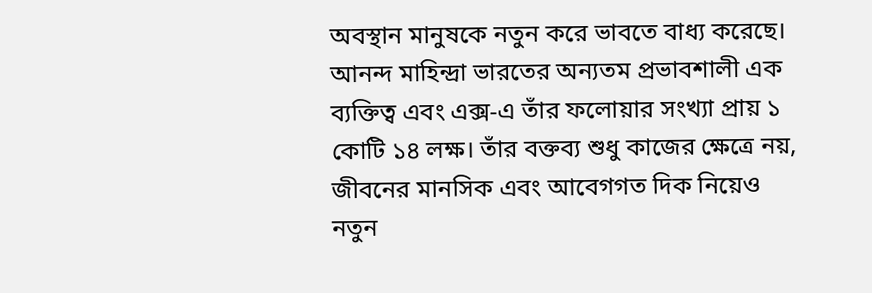অবস্থান মানুষকে নতুন করে ভাবতে বাধ্য করেছে। আনন্দ মাহিন্দ্রা ভারতের অন্যতম প্রভাবশালী এক ব্যক্তিত্ব এবং এক্স-এ তাঁর ফলোয়ার সংখ্যা প্রায় ১ কোটি ১৪ লক্ষ। তাঁর বক্তব্য শুধু কাজের ক্ষেত্রে নয়, জীবনের মানসিক এবং আবেগগত দিক নিয়েও নতুন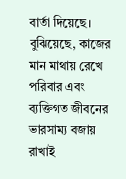বার্তা দিয়েছে। বুঝিয়েছে, কাজের মান মাথায় রেখে পরিবার এবং ব্যক্তিগত জীবনের ভারসাম্য বজায় রাখাই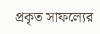প্রকৃত সাফল্যের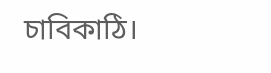চাবিকাঠি।